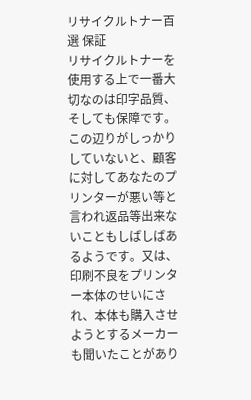リサイクルトナー百選 保証
リサイクルトナーを使用する上で一番大切なのは印字品質、そしても保障です。
この辺りがしっかりしていないと、顧客に対してあなたのプリンターが悪い等と言われ返品等出来ないこともしばしばあるようです。又は、印刷不良をプリンター本体のせいにされ、本体も購入させようとするメーカーも聞いたことがあり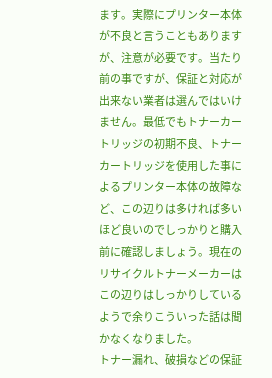ます。実際にプリンター本体が不良と言うこともありますが、注意が必要です。当たり前の事ですが、保証と対応が出来ない業者は選んではいけません。最低でもトナーカートリッジの初期不良、トナーカートリッジを使用した事によるプリンター本体の故障など、この辺りは多ければ多いほど良いのでしっかりと購入前に確認しましょう。現在のリサイクルトナーメーカーはこの辺りはしっかりしているようで余りこういった話は聞かなくなりました。
トナー漏れ、破損などの保証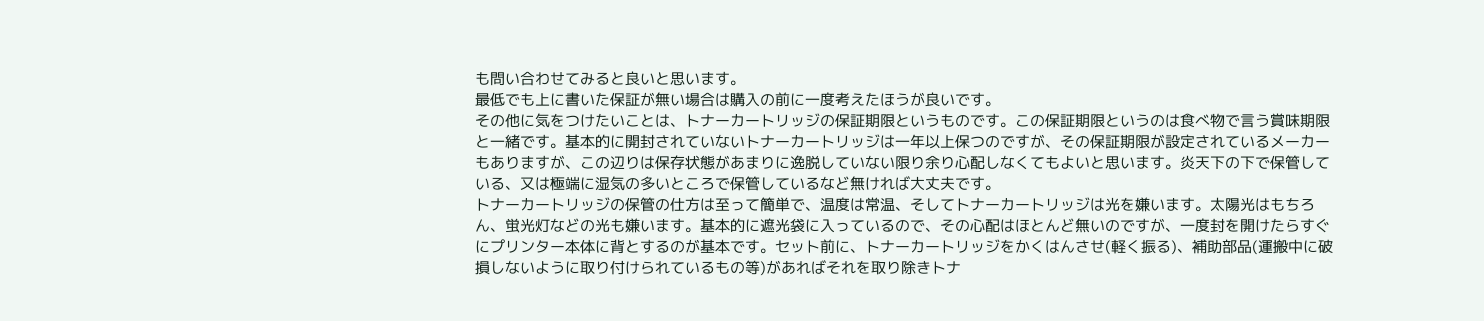も問い合わせてみると良いと思います。
最低でも上に書いた保証が無い場合は購入の前に一度考えたほうが良いです。
その他に気をつけたいことは、トナーカートリッジの保証期限というものです。この保証期限というのは食べ物で言う賞味期限と一緒です。基本的に開封されていないトナーカートリッジは一年以上保つのですが、その保証期限が設定されているメーカーもありますが、この辺りは保存状態があまりに逸脱していない限り余り心配しなくてもよいと思います。炎天下の下で保管している、又は極端に湿気の多いところで保管しているなど無ければ大丈夫です。
トナーカートリッジの保管の仕方は至って簡単で、温度は常温、そしてトナーカートリッジは光を嫌います。太陽光はもちろん、蛍光灯などの光も嫌います。基本的に遮光袋に入っているので、その心配はほとんど無いのですが、一度封を開けたらすぐにプリンター本体に背とするのが基本です。セット前に、トナーカートリッジをかくはんさせ(軽く振る)、補助部品(運搬中に破損しないように取り付けられているもの等)があればそれを取り除きトナ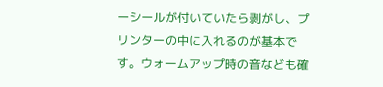ーシールが付いていたら剥がし、プリンターの中に入れるのが基本です。ウォームアップ時の音なども確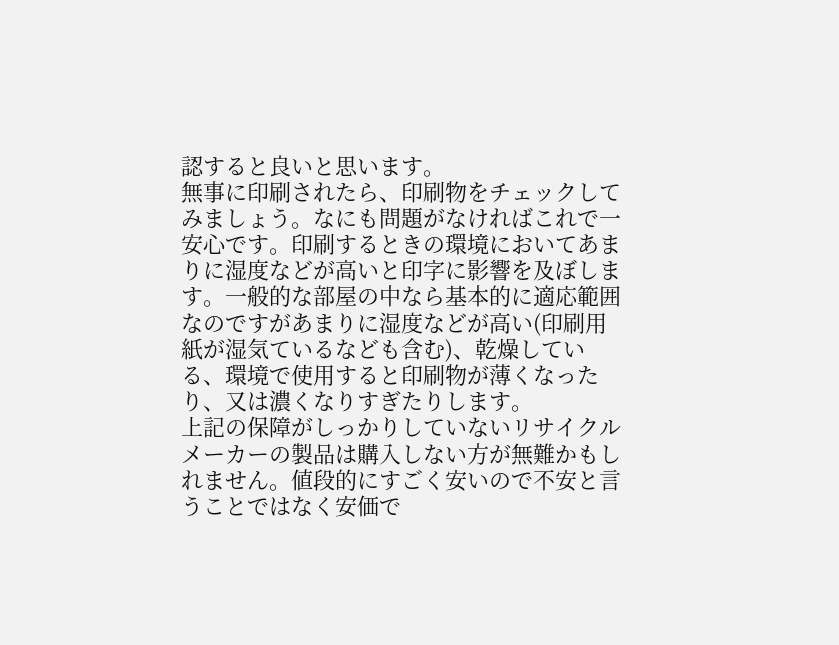認すると良いと思います。
無事に印刷されたら、印刷物をチェックしてみましょう。なにも問題がなければこれで一安心です。印刷するときの環境においてあまりに湿度などが高いと印字に影響を及ぼします。一般的な部屋の中なら基本的に適応範囲なのですがあまりに湿度などが高い(印刷用紙が湿気ているなども含む)、乾燥している、環境で使用すると印刷物が薄くなったり、又は濃くなりすぎたりします。
上記の保障がしっかりしていないリサイクルメーカーの製品は購入しない方が無難かもしれません。値段的にすごく安いので不安と言うことではなく安価で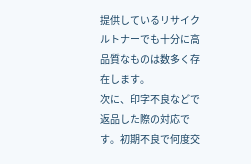提供しているリサイクルトナーでも十分に高品質なものは数多く存在します。
次に、印字不良などで返品した際の対応です。初期不良で何度交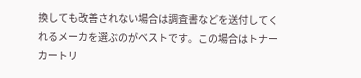換しても改善されない場合は調査書などを送付してくれるメーカを選ぶのがベストです。この場合はトナーカートリ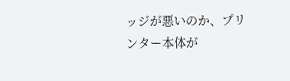ッジが悪いのか、プリンター本体が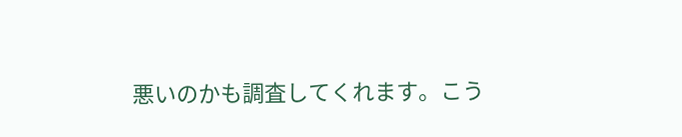悪いのかも調査してくれます。こう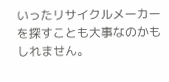いったリサイクルメーカーを探すことも大事なのかもしれません。